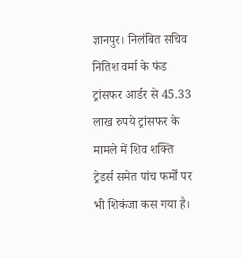ज्ञानपुर। निलंबित सचिव नितिश वर्मा के फंड ट्रांसफर आर्डर से 45.33 लाख रुपये ट्रांसफर के मामले में शिव शक्ति ट्रेडर्स समेत पांच फर्मों पर भी शिकंजा कस गया है।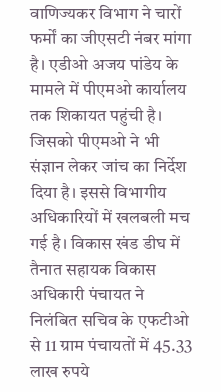वाणिज्यकर विभाग ने चारों फर्मों का जीएसटी नंबर मांगा है। एडीओ अजय पांडेय के मामले में पीएमओ कार्यालय तक शिकायत पहुंची है। जिसको पीएमओ ने भी संज्ञान लेकर जांच का निर्देश दिया है। इससे विभागीय अधिकारियों में खलबली मच गई है। विकास खंड डीघ में तैनात सहायक विकास अधिकारी पंचायत ने निलंबित सचिव के एफटीओ से 11 ग्राम पंचायतों में 45.33 लाख रुपये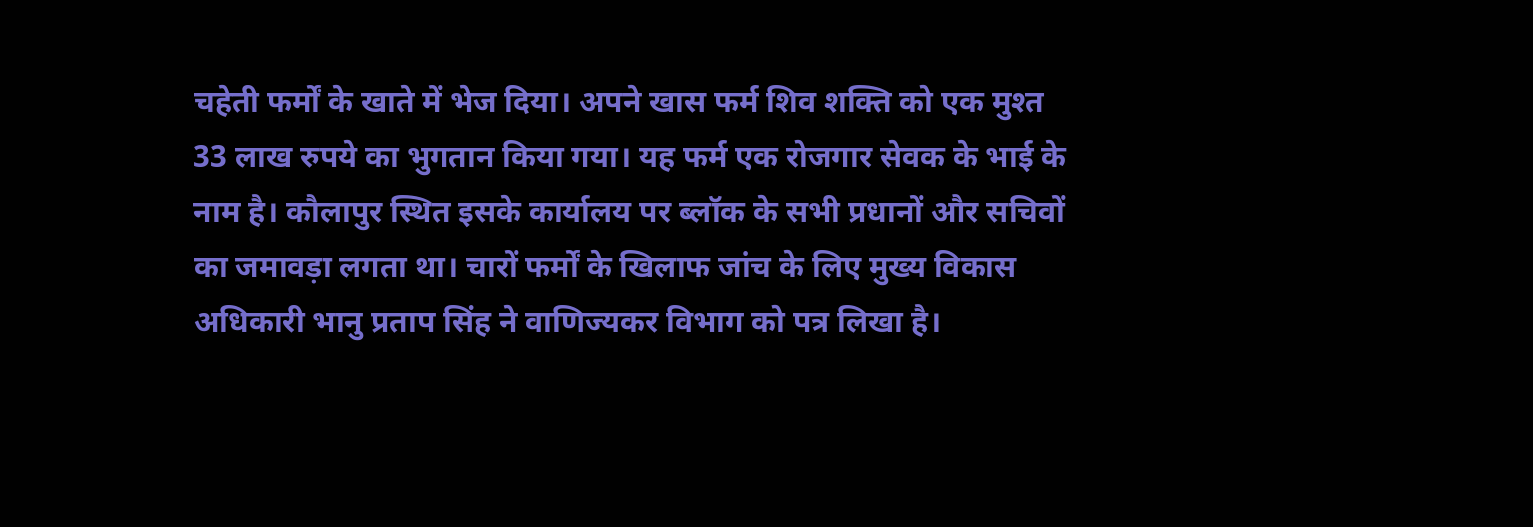चहेती फर्मों के खाते में भेज दिया। अपने खास फर्म शिव शक्ति को एक मुश्त 33 लाख रुपये का भुगतान किया गया। यह फर्म एक रोजगार सेवक के भाई के नाम है। कौलापुर स्थित इसके कार्यालय पर ब्लॉक के सभी प्रधानों और सचिवों का जमावड़ा लगता था। चारों फर्मों के खिलाफ जांच के लिए मुख्य विकास अधिकारी भानु प्रताप सिंह ने वाणिज्यकर विभाग को पत्र लिखा है।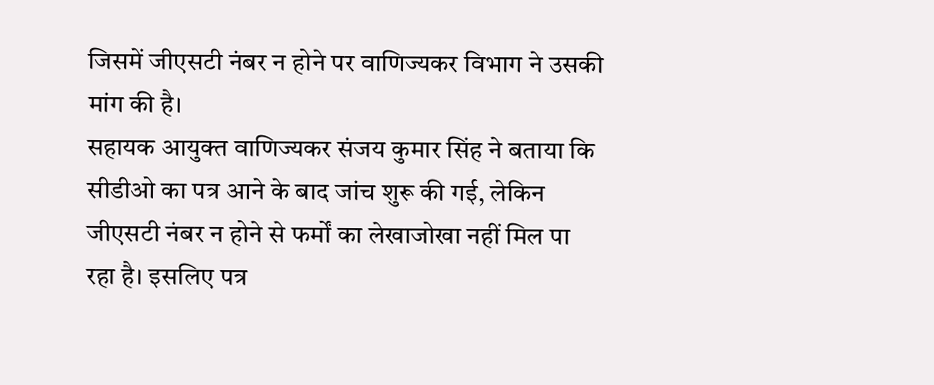जिसमें जीएसटी नंबर न होने पर वाणिज्यकर विभाग ने उसकी मांग की है।
सहायक आयुक्त वाणिज्यकर संजय कुमार सिंह ने बताया कि सीडीओ का पत्र आने के बाद जांच शुरू की गई, लेकिन जीएसटी नंबर न होने से फर्मों का लेखाजोखा नहीं मिल पा रहा है। इसलिए पत्र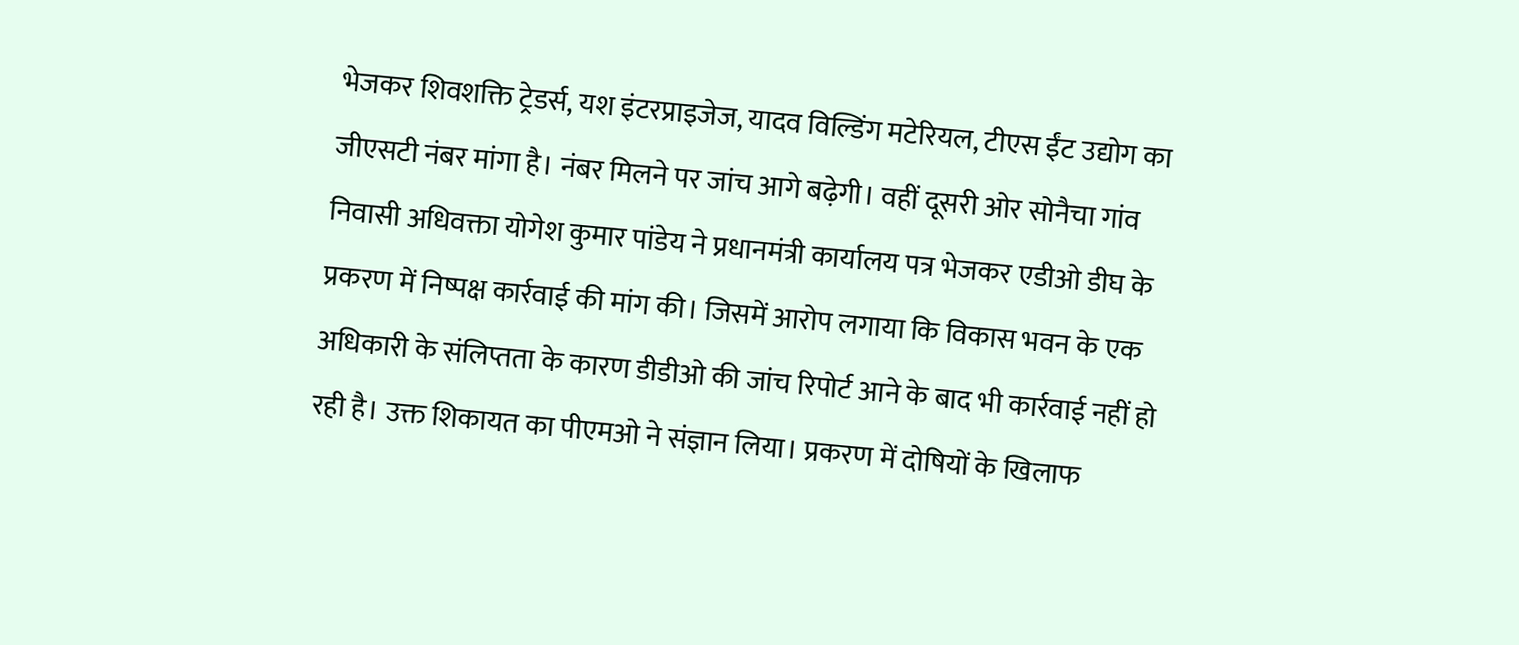भेजकर शिवशक्ति ट्रेडर्स, यश इंटरप्राइजेज, यादव विल्डिंग मटेरियल, टीएस ईंट उद्योग का जीएसटी नंबर मांगा है। नंबर मिलने पर जांच आगे बढ़ेगी। वहीं दूसरी ओर सोनैचा गांव निवासी अधिवक्ता योगेश कुमार पांडेय ने प्रधानमंत्री कार्यालय पत्र भेजकर एडीओ डीघ के प्रकरण में निष्पक्ष कार्रवाई की मांग की। जिसमें आरोप लगाया कि विकास भवन के एक अधिकारी के संलिप्तता के कारण डीडीओ की जांच रिपोर्ट आने के बाद भी कार्रवाई नहीं हो रही है। उक्त शिकायत का पीएमओ ने संज्ञान लिया। प्रकरण में दोषियों के खिलाफ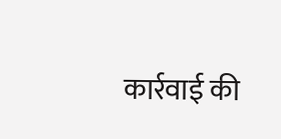कार्रवाई की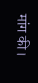मांग की।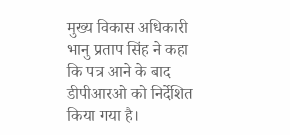मुख्य विकास अधिकारी भानु प्रताप सिंह ने कहा कि पत्र आने के बाद डीपीआरओ को निर्देशित किया गया है।